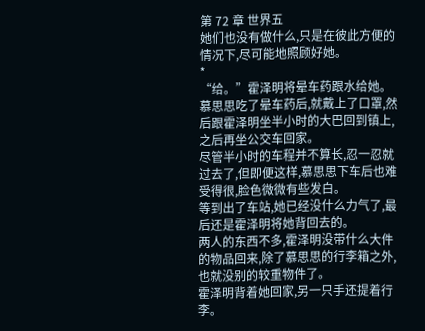第 72 章 世界五
她们也没有做什么,只是在彼此方便的情况下,尽可能地照顾好她。
*
“给。”霍泽明将晕车药跟水给她。
慕思思吃了晕车药后,就戴上了口罩,然后跟霍泽明坐半小时的大巴回到镇上,之后再坐公交车回家。
尽管半小时的车程并不算长,忍一忍就过去了,但即便这样,慕思思下车后也难受得很,脸色微微有些发白。
等到出了车站,她已经没什么力气了,最后还是霍泽明将她背回去的。
两人的东西不多,霍泽明没带什么大件的物品回来,除了慕思思的行李箱之外,也就没别的较重物件了。
霍泽明背着她回家,另一只手还提着行李。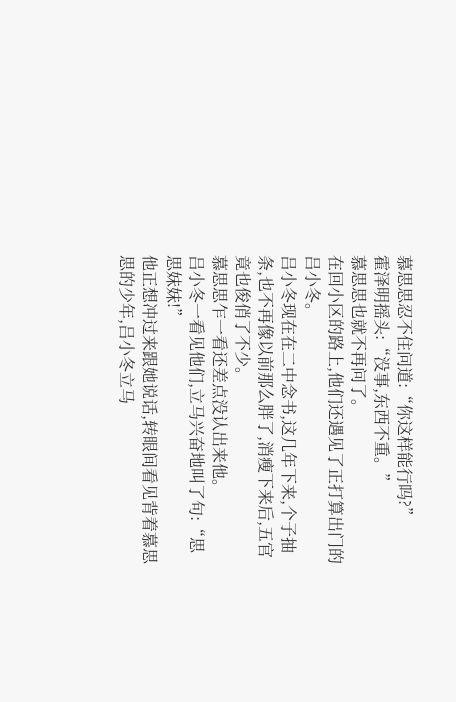慕思思忍不住问道:“你这样能行吗?”
霍泽明摇头:“没事,东西不重。”
慕思思也就不再问了。
在回小区的路上,他们还遇见了正打算出门的吕小冬。
吕小冬现在在二中念书,这几年下来,个子抽条,也不再像以前那么胖了,消瘦下来后,五官竟也俊俏了不少。
慕思思乍一看还差点没认出来他。
吕小冬一看见他们,立马兴奋地叫了句:“思思妹妹!”
他正想冲过来跟她说话,转眼间看见背着慕思思的少年,吕小冬立马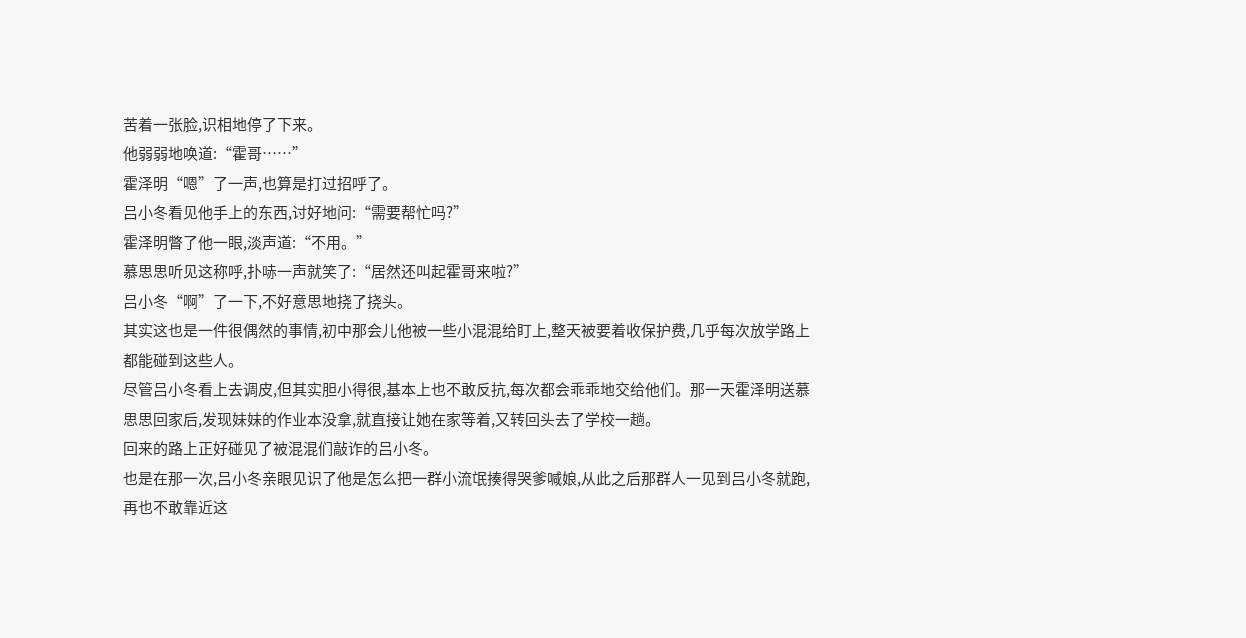苦着一张脸,识相地停了下来。
他弱弱地唤道:“霍哥……”
霍泽明“嗯”了一声,也算是打过招呼了。
吕小冬看见他手上的东西,讨好地问:“需要帮忙吗?”
霍泽明瞥了他一眼,淡声道:“不用。”
慕思思听见这称呼,扑哧一声就笑了:“居然还叫起霍哥来啦?”
吕小冬“啊”了一下,不好意思地挠了挠头。
其实这也是一件很偶然的事情,初中那会儿他被一些小混混给盯上,整天被要着收保护费,几乎每次放学路上都能碰到这些人。
尽管吕小冬看上去调皮,但其实胆小得很,基本上也不敢反抗,每次都会乖乖地交给他们。那一天霍泽明送慕思思回家后,发现妹妹的作业本没拿,就直接让她在家等着,又转回头去了学校一趟。
回来的路上正好碰见了被混混们敲诈的吕小冬。
也是在那一次,吕小冬亲眼见识了他是怎么把一群小流氓揍得哭爹喊娘,从此之后那群人一见到吕小冬就跑,再也不敢靠近这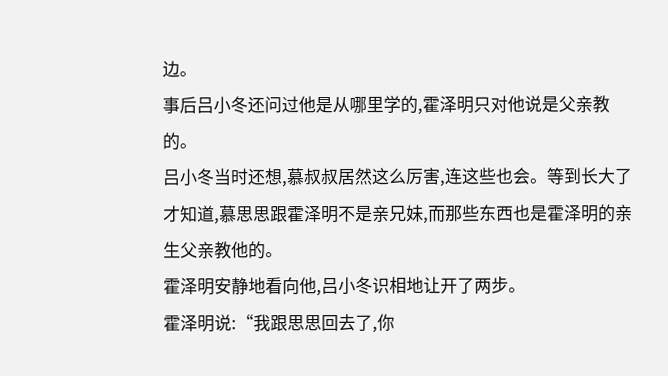边。
事后吕小冬还问过他是从哪里学的,霍泽明只对他说是父亲教的。
吕小冬当时还想,慕叔叔居然这么厉害,连这些也会。等到长大了才知道,慕思思跟霍泽明不是亲兄妹,而那些东西也是霍泽明的亲生父亲教他的。
霍泽明安静地看向他,吕小冬识相地让开了两步。
霍泽明说:“我跟思思回去了,你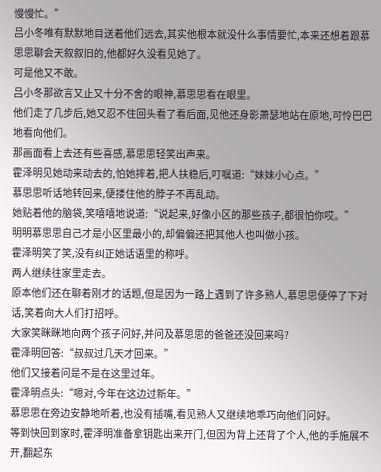慢慢忙。”
吕小冬唯有默默地目送着他们远去,其实他根本就没什么事情要忙,本来还想着跟慕思思聊会天叙叙旧的,他都好久没看见她了。
可是他又不敢。
吕小冬那欲言又止又十分不舍的眼神,慕思思看在眼里。
他们走了几步后,她又忍不住回头看了看后面,见他还身影萧瑟地站在原地,可怜巴巴地看向他们。
那画面看上去还有些喜感,慕思思轻笑出声来。
霍泽明见她动来动去的,怕她摔着,把人扶稳后,叮嘱道:“妹妹小心点。”
慕思思听话地转回来,便搂住他的脖子不再乱动。
她贴着他的脑袋,笑嘻嘻地说道:“说起来,好像小区的那些孩子,都很怕你哎。”
明明慕思思自己才是小区里最小的,却偏偏还把其他人也叫做小孩。
霍泽明笑了笑,没有纠正她话语里的称呼。
两人继续往家里走去。
原本他们还在聊着刚才的话题,但是因为一路上遇到了许多熟人,慕思思便停了下对话,笑着向大人们打招呼。
大家笑眯眯地向两个孩子问好,并问及慕思思的爸爸还没回来吗?
霍泽明回答:“叔叔过几天才回来。”
他们又接着问是不是在这里过年。
霍泽明点头:“嗯对,今年在这边过新年。”
慕思思在旁边安静地听着,也没有插嘴,看见熟人又继续地乖巧向他们问好。
等到快回到家时,霍泽明准备拿钥匙出来开门,但因为背上还背了个人,他的手施展不开,翻起东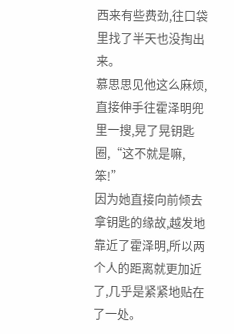西来有些费劲,往口袋里找了半天也没掏出来。
慕思思见他这么麻烦,直接伸手往霍泽明兜里一搜,晃了晃钥匙圈,“这不就是嘛,笨!”
因为她直接向前倾去拿钥匙的缘故,越发地靠近了霍泽明,所以两个人的距离就更加近了,几乎是紧紧地贴在了一处。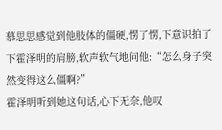慕思思感觉到他肢体的僵硬,愣了愣,下意识拍了下霍泽明的肩膀,软声软气地问他:“怎么身子突然变得这么僵啊?”
霍泽明听到她这句话,心下无奈,他叹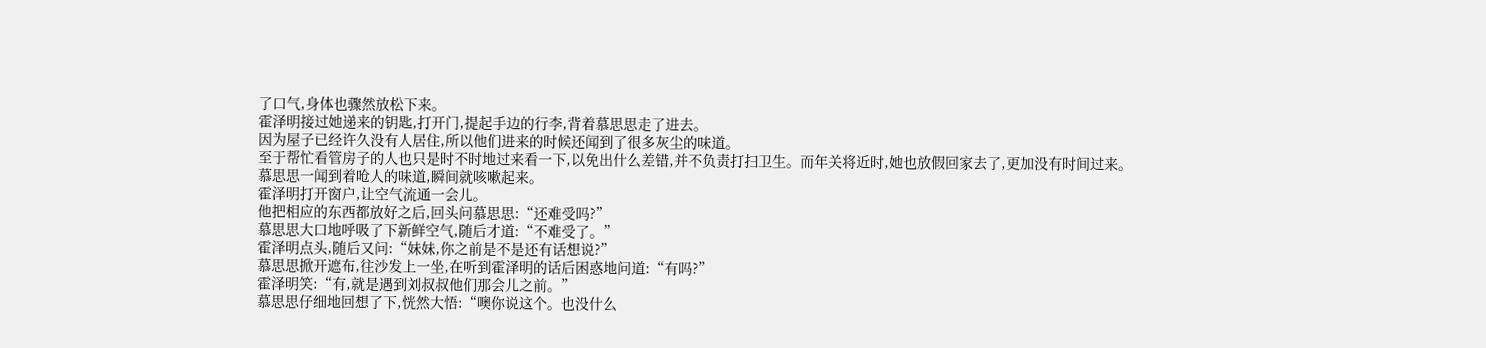了口气,身体也骤然放松下来。
霍泽明接过她递来的钥匙,打开门,提起手边的行李,背着慕思思走了进去。
因为屋子已经许久没有人居住,所以他们进来的时候还闻到了很多灰尘的味道。
至于帮忙看管房子的人也只是时不时地过来看一下,以免出什么差错,并不负责打扫卫生。而年关将近时,她也放假回家去了,更加没有时间过来。
慕思思一闻到着呛人的味道,瞬间就咳嗽起来。
霍泽明打开窗户,让空气流通一会儿。
他把相应的东西都放好之后,回头问慕思思:“还难受吗?”
慕思思大口地呼吸了下新鲜空气,随后才道:“不难受了。”
霍泽明点头,随后又问:“妹妹,你之前是不是还有话想说?”
慕思思掀开遮布,往沙发上一坐,在听到霍泽明的话后困惑地问道:“有吗?”
霍泽明笑:“有,就是遇到刘叔叔他们那会儿之前。”
慕思思仔细地回想了下,恍然大悟:“噢你说这个。也没什么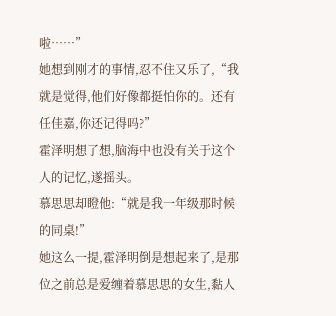啦……”
她想到刚才的事情,忍不住又乐了,“我就是觉得,他们好像都挺怕你的。还有任佳嘉,你还记得吗?”
霍泽明想了想,脑海中也没有关于这个人的记忆,遂摇头。
慕思思却瞪他:“就是我一年级那时候的同桌!”
她这么一提,霍泽明倒是想起来了,是那位之前总是爱缠着慕思思的女生,黏人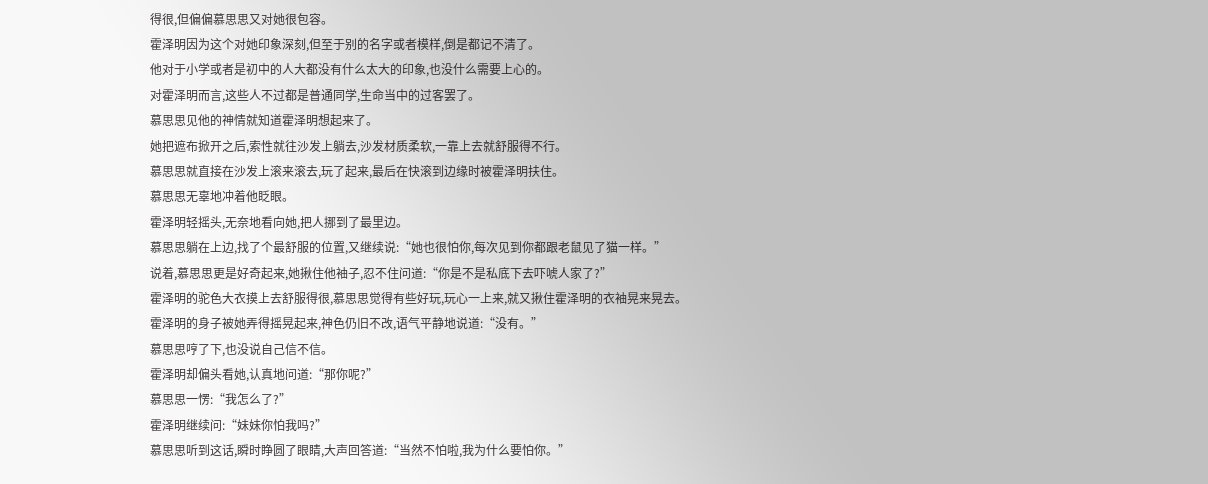得很,但偏偏慕思思又对她很包容。
霍泽明因为这个对她印象深刻,但至于别的名字或者模样,倒是都记不清了。
他对于小学或者是初中的人大都没有什么太大的印象,也没什么需要上心的。
对霍泽明而言,这些人不过都是普通同学,生命当中的过客罢了。
慕思思见他的神情就知道霍泽明想起来了。
她把遮布掀开之后,索性就往沙发上躺去,沙发材质柔软,一靠上去就舒服得不行。
慕思思就直接在沙发上滚来滚去,玩了起来,最后在快滚到边缘时被霍泽明扶住。
慕思思无辜地冲着他眨眼。
霍泽明轻摇头,无奈地看向她,把人挪到了最里边。
慕思思躺在上边,找了个最舒服的位置,又继续说:“她也很怕你,每次见到你都跟老鼠见了猫一样。”
说着,慕思思更是好奇起来,她揪住他袖子,忍不住问道:“你是不是私底下去吓唬人家了?”
霍泽明的驼色大衣摸上去舒服得很,慕思思觉得有些好玩,玩心一上来,就又揪住霍泽明的衣袖晃来晃去。
霍泽明的身子被她弄得摇晃起来,神色仍旧不改,语气平静地说道:“没有。”
慕思思哼了下,也没说自己信不信。
霍泽明却偏头看她,认真地问道:“那你呢?”
慕思思一愣:“我怎么了?”
霍泽明继续问:“妹妹你怕我吗?”
慕思思听到这话,瞬时睁圆了眼睛,大声回答道:“当然不怕啦,我为什么要怕你。”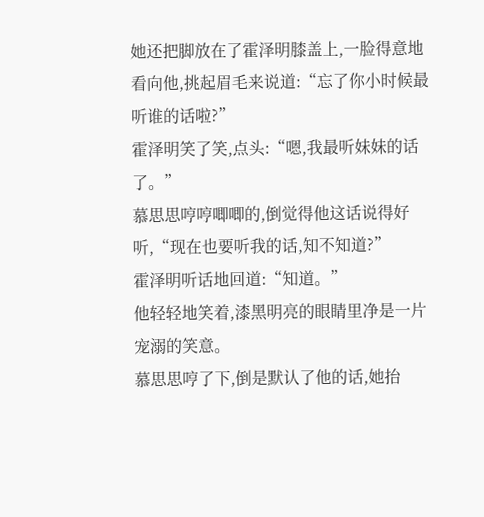她还把脚放在了霍泽明膝盖上,一脸得意地看向他,挑起眉毛来说道:“忘了你小时候最听谁的话啦?”
霍泽明笑了笑,点头:“嗯,我最听妹妹的话了。”
慕思思哼哼唧唧的,倒觉得他这话说得好听,“现在也要听我的话,知不知道?”
霍泽明听话地回道:“知道。”
他轻轻地笑着,漆黑明亮的眼睛里净是一片宠溺的笑意。
慕思思哼了下,倒是默认了他的话,她抬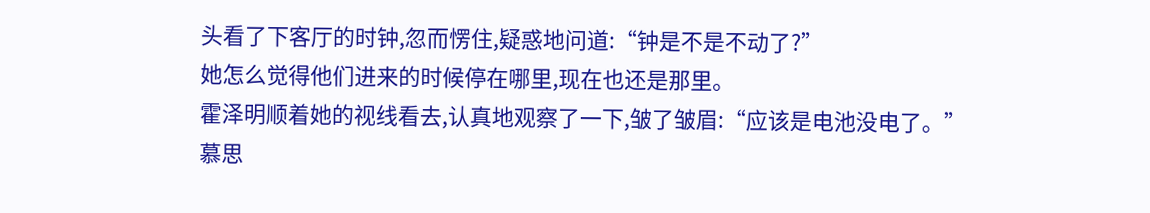头看了下客厅的时钟,忽而愣住,疑惑地问道:“钟是不是不动了?”
她怎么觉得他们进来的时候停在哪里,现在也还是那里。
霍泽明顺着她的视线看去,认真地观察了一下,皱了皱眉:“应该是电池没电了。”
慕思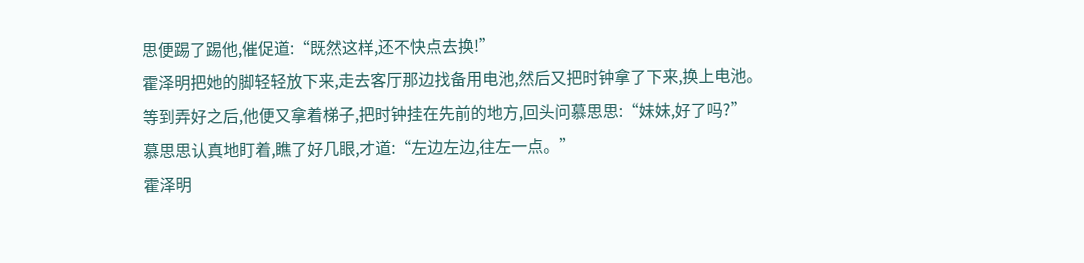思便踢了踢他,催促道:“既然这样,还不快点去换!”
霍泽明把她的脚轻轻放下来,走去客厅那边找备用电池,然后又把时钟拿了下来,换上电池。
等到弄好之后,他便又拿着梯子,把时钟挂在先前的地方,回头问慕思思:“妹妹,好了吗?”
慕思思认真地盯着,瞧了好几眼,才道:“左边左边,往左一点。”
霍泽明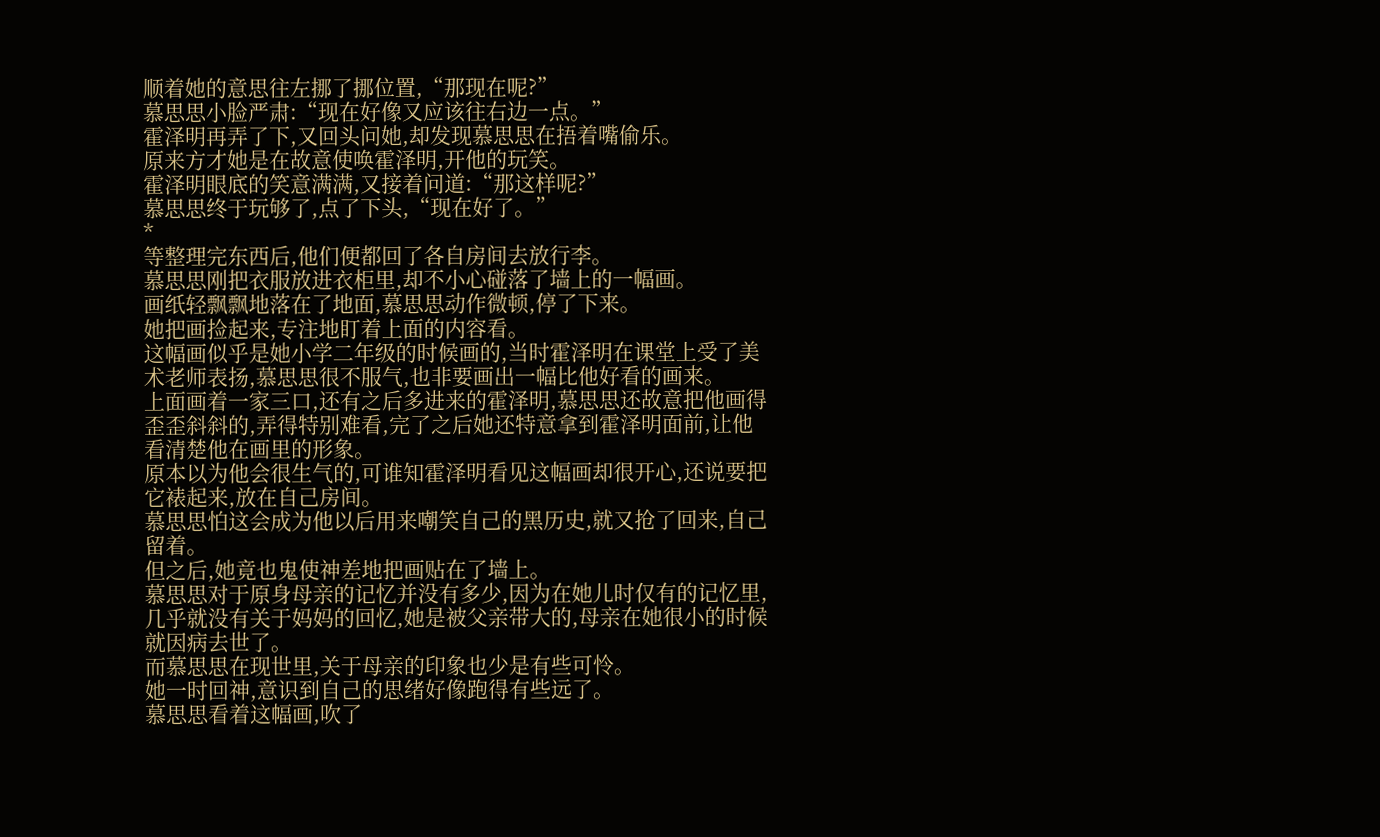顺着她的意思往左挪了挪位置,“那现在呢?”
慕思思小脸严肃:“现在好像又应该往右边一点。”
霍泽明再弄了下,又回头问她,却发现慕思思在捂着嘴偷乐。
原来方才她是在故意使唤霍泽明,开他的玩笑。
霍泽明眼底的笑意满满,又接着问道:“那这样呢?”
慕思思终于玩够了,点了下头,“现在好了。”
*
等整理完东西后,他们便都回了各自房间去放行李。
慕思思刚把衣服放进衣柜里,却不小心碰落了墙上的一幅画。
画纸轻飘飘地落在了地面,慕思思动作微顿,停了下来。
她把画捡起来,专注地盯着上面的内容看。
这幅画似乎是她小学二年级的时候画的,当时霍泽明在课堂上受了美术老师表扬,慕思思很不服气,也非要画出一幅比他好看的画来。
上面画着一家三口,还有之后多进来的霍泽明,慕思思还故意把他画得歪歪斜斜的,弄得特别难看,完了之后她还特意拿到霍泽明面前,让他看清楚他在画里的形象。
原本以为他会很生气的,可谁知霍泽明看见这幅画却很开心,还说要把它裱起来,放在自己房间。
慕思思怕这会成为他以后用来嘲笑自己的黑历史,就又抢了回来,自己留着。
但之后,她竟也鬼使神差地把画贴在了墙上。
慕思思对于原身母亲的记忆并没有多少,因为在她儿时仅有的记忆里,几乎就没有关于妈妈的回忆,她是被父亲带大的,母亲在她很小的时候就因病去世了。
而慕思思在现世里,关于母亲的印象也少是有些可怜。
她一时回神,意识到自己的思绪好像跑得有些远了。
慕思思看着这幅画,吹了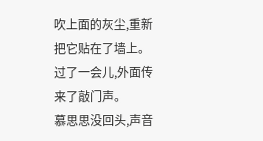吹上面的灰尘,重新把它贴在了墙上。
过了一会儿,外面传来了敲门声。
慕思思没回头,声音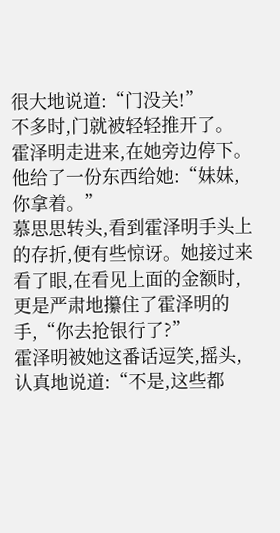很大地说道:“门没关!”
不多时,门就被轻轻推开了。
霍泽明走进来,在她旁边停下。
他给了一份东西给她:“妹妹,你拿着。”
慕思思转头,看到霍泽明手头上的存折,便有些惊讶。她接过来看了眼,在看见上面的金额时,更是严肃地攥住了霍泽明的手,“你去抢银行了?”
霍泽明被她这番话逗笑,摇头,认真地说道:“不是,这些都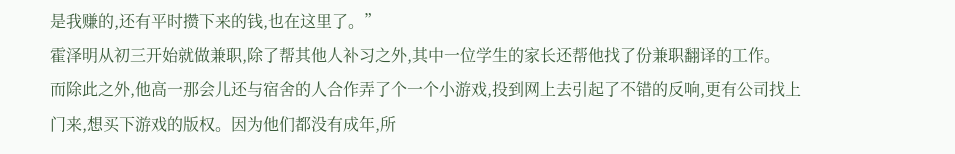是我赚的,还有平时攒下来的钱,也在这里了。”
霍泽明从初三开始就做兼职,除了帮其他人补习之外,其中一位学生的家长还帮他找了份兼职翻译的工作。
而除此之外,他高一那会儿还与宿舍的人合作弄了个一个小游戏,投到网上去引起了不错的反响,更有公司找上门来,想买下游戏的版权。因为他们都没有成年,所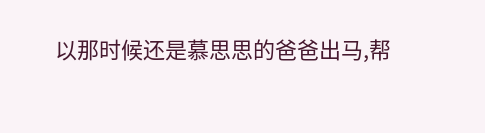以那时候还是慕思思的爸爸出马,帮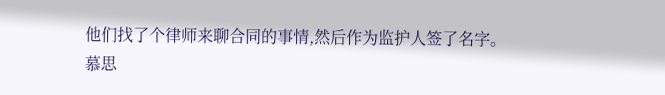他们找了个律师来聊合同的事情,然后作为监护人签了名字。
慕思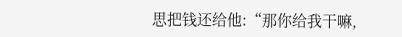思把钱还给他:“那你给我干嘛,